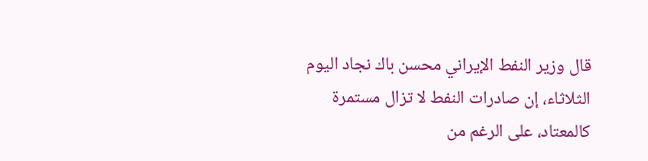قال وزير النفط الإيراني محسن باك نجاد اليوم الثلاثاء، إن صادرات النفط لا تزال مستمرة كالمعتاد، على الرغم من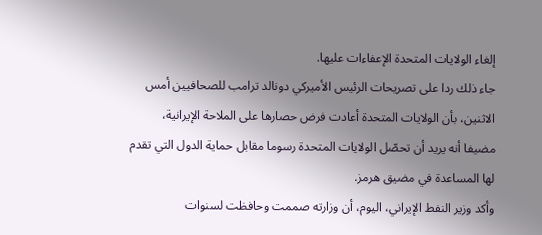إلغاء الولايات المتحدة الإعفاءات عليها.
جاء ذلك ردا على تصريحات الرئيس الأميركي دونالد ترامب للصحافيين أمس الاثنين، بأن الولايات المتحدة أعادت فرض حصارها على الملاحة الإيرانية، مضيفا أنه يريد أن تحصّل الولايات المتحدة رسوما مقابل حماية الدول التي تقدم لها المساعدة في مضيق هرمز.
وأكد وزير النفط الإيراني، اليوم، أن وزارته صممت وحافظت لسنوات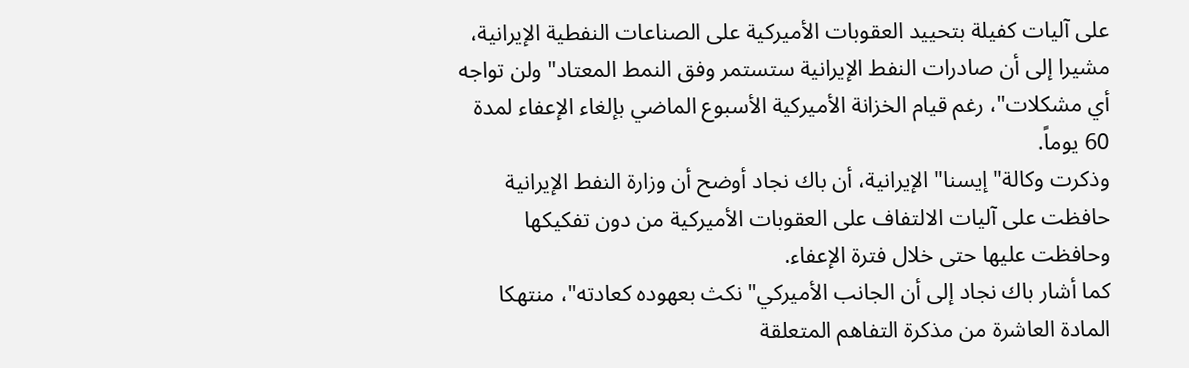على آليات كفيلة بتحييد العقوبات الأميركية على الصناعات النفطية الإيرانية، مشيرا إلى أن صادرات النفط الإيرانية ستستمر وفق النمط المعتاد" ولن تواجه أي مشكلات"، رغم قيام الخزانة الأميركية الأسبوع الماضي بإلغاء الإعفاء لمدة 60 يوماً.
وذكرت وكالة" إيسنا" الإيرانية، أن باك نجاد أوضح أن وزارة النفط الإيرانية حافظت على آليات الالتفاف على العقوبات الأميركية من دون تفكيكها وحافظت عليها حتى خلال فترة الإعفاء.
كما أشار باك نجاد إلى أن الجانب الأميركي" نكث بعهوده كعادته"، منتهكا المادة العاشرة من مذكرة التفاهم المتعلقة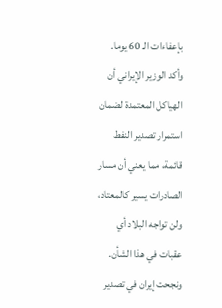بإعفاءات الـ 60 يوما.
وأكد الوزير الإيراني أن الهياكل المعتمدة لضمان استمرار تصدير النفط قائمة، مما يعني أن مسار الصادرات يسير كالمعتاد، ولن تواجه البلاد أي عقبات في هذا الشأن.
ونجحت إيران في تصدير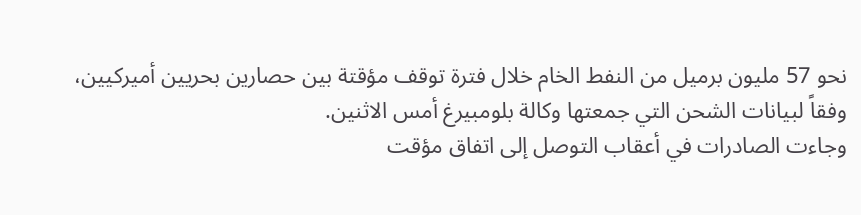نحو 57 مليون برميل من النفط الخام خلال فترة توقف مؤقتة بين حصارين بحريين أميركيين، وفقاً لبيانات الشحن التي جمعتها وكالة بلومبيرغ أمس الاثنين.
وجاءت الصادرات في أعقاب التوصل إلى اتفاق مؤقت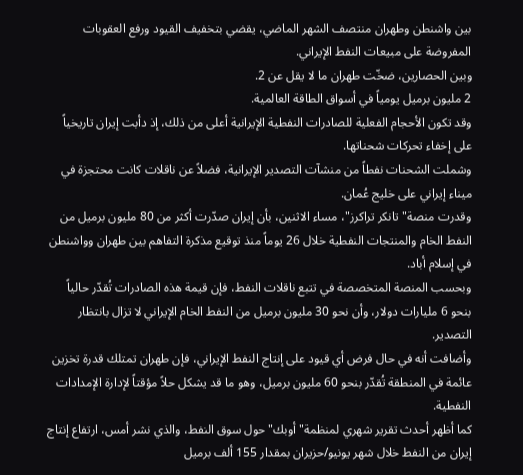بين واشنطن وطهران منتصف الشهر الماضي، يقضي بتخفيف القيود ورفع العقوبات المفروضة على مبيعات النفط الإيراني.
وبين الحصارين، ضخّت طهران ما لا يقل عن 2.
2 مليون برميل يومياً في أسواق الطاقة العالمية.
وقد تكون الأحجام الفعلية للصادرات النفطية الإيرانية أعلى من ذلك، إذ دأبت إيران تاريخياً على إخفاء تحركات شحناتها.
وشملت الشحنات نفطاً من منشآت التصدير الإيرانية، فضلاً عن ناقلات كانت محتجزة في ميناء إيراني على خليج عُمان.
وقدرت منصة" تانكر تراكرز"، مساء الاثنين، بأن إيران صدّرت أكثر من 80 مليون برميل من النفط الخام والمنتجات النفطية خلال 26 يوماً منذ توقيع مذكرة التفاهم بين طهران وواشنطن في إسلام أباد.
وبحسب المنصة المتخصصة في تتبع ناقلات النفط، فإن قيمة هذه الصادرات تُقدّر حالياً بنحو 6 مليارات دولار، وأن نحو 30 مليون برميل من النفط الخام الإيراني لا تزال بانتظار التصدير.
وأضافت أنه في حال فرض أي قيود على إنتاج النفط الإيراني، فإن طهران تمتلك قدرة تخزين عائمة في المنطقة تُقدّر بنحو 60 مليون برميل، وهو ما قد يشكل حلاً مؤقتاً لإدارة الإمدادات النفطية.
كما أظهر أحدث تقرير شهري لمنظمة" أوبك" حول سوق النفط، والذي نشر أمس، ارتفاع إنتاج إيران من النفط خلال شهر يونيو/حزيران بمقدار 155 ألف برميل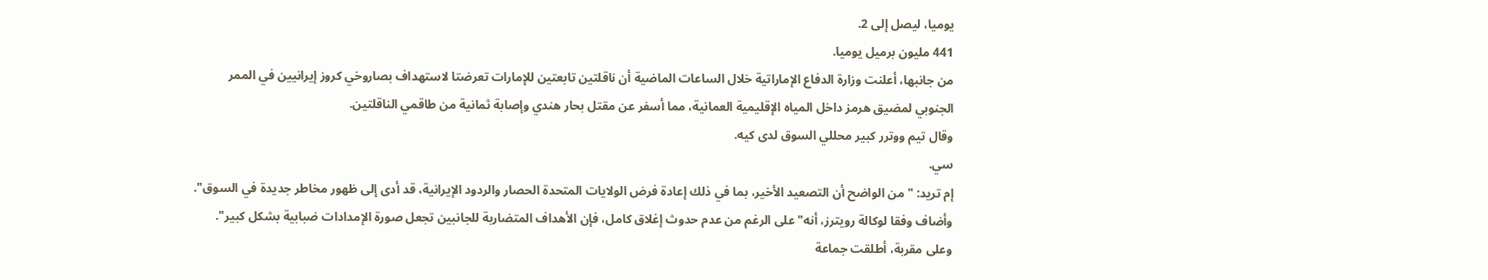يوميا، ليصل إلى 2.
441 مليون برميل يوميا.
من جانبها، أعلنت وزارة الدفاع الإماراتية خلال الساعات الماضية أن ناقلتين تابعتين للإمارات تعرضتا لاستهداف بصاروخي كروز إيرانيين في الممر الجنوبي لمضيق هرمز داخل المياه الإقليمية العمانية، مما أسفر عن مقتل بحار هندي وإصابة ثمانية من طاقمي الناقلتين.
وقال تيم ووترر كبير محللي السوق لدى كيه.
سي.
إم تريد: " من الواضح أن التصعيد الأخير، بما في ذلك إعادة فرض الولايات المتحدة الحصار والردود الإيرانية، قد أدى إلى ظهور مخاطر جديدة في السوق".
وأضاف وفقا لوكالة رويترز، أنه" على الرغم من عدم حدوث إغلاق كامل، فإن الأهداف المتضاربة للجانبين تجعل صورة الإمدادات ضبابية بشكل كبير".
وعلى مقربة، أطلقت جماعة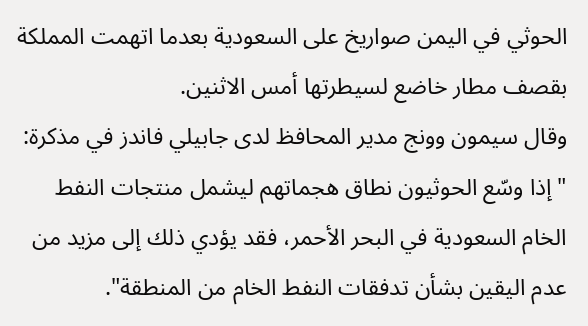الحوثي في اليمن صواريخ على السعودية بعدما اتهمت المملكة بقصف مطار خاضع لسيطرتها أمس الاثنين.
وقال سيمون وونج مدير المحافظ لدى جابيلي فاندز في مذكرة: " إذا وسّع الحوثيون نطاق هجماتهم ليشمل منتجات النفط الخام السعودية في البحر الأحمر، فقد يؤدي ذلك إلى مزيد من عدم اليقين بشأن تدفقات النفط الخام من المنطقة".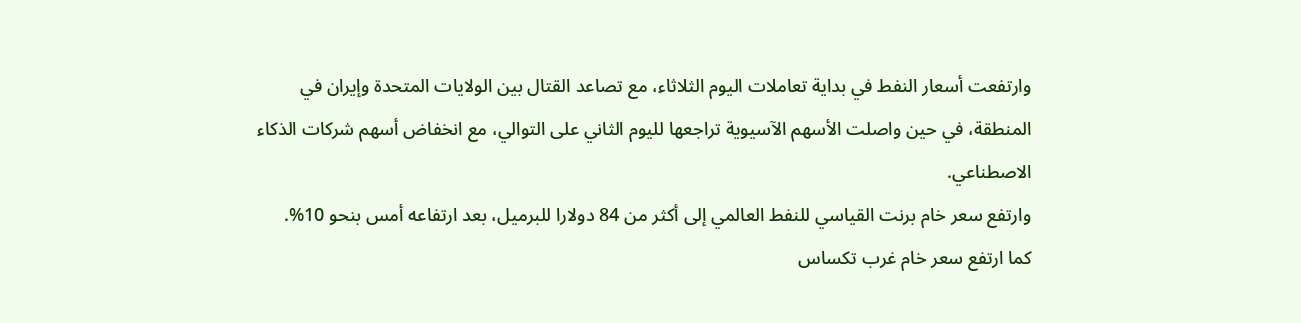وارتفعت أسعار النفط في بداية تعاملات اليوم الثلاثاء، مع تصاعد القتال بين الولايات المتحدة وإيران في المنطقة، في حين واصلت الأسهم الآسيوية تراجعها لليوم الثاني على التوالي، مع انخفاض أسهم شركات الذكاء الاصطناعي.
وارتفع سعر خام برنت القياسي للنفط العالمي إلى أكثر من 84 دولارا للبرميل، بعد ارتفاعه أمس بنحو 10%.
كما ارتفع سعر خام غرب تكساس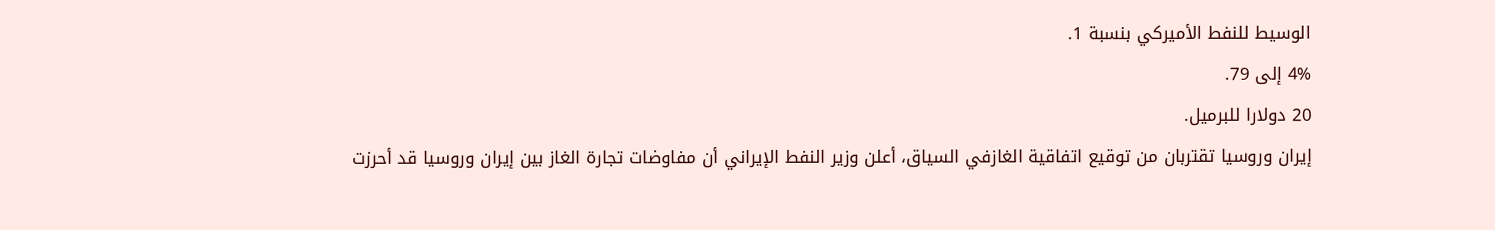الوسيط للنفط الأميركي بنسبة 1.
4% إلى 79.
20 دولارا للبرميل.
إيران وروسيا تقتربان من توقيع اتفاقية الغازفي السياق، أعلن وزير النفط الإيراني أن مفاوضات تجارة الغاز بين إيران وروسيا قد أحرزت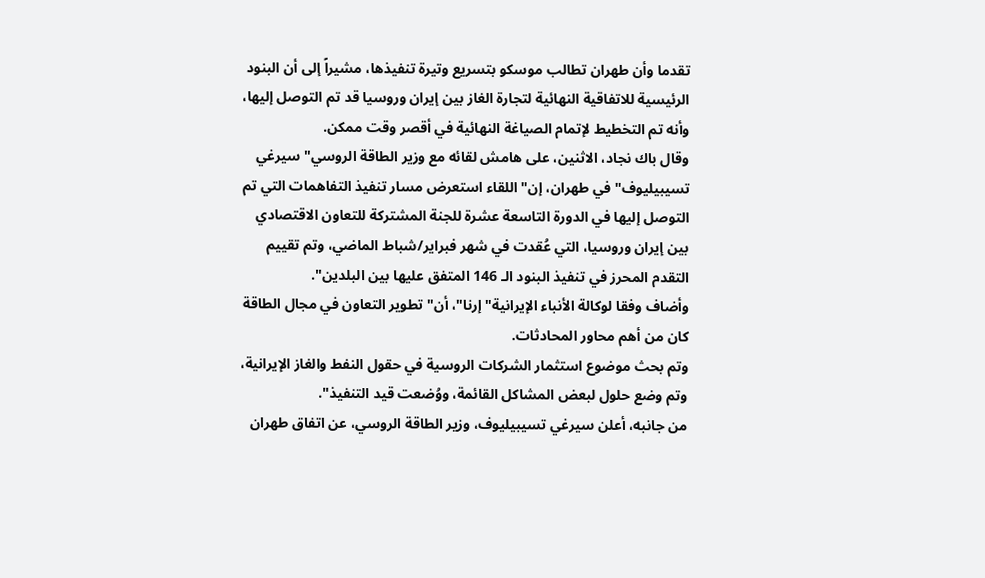تقدما وأن طهران تطالب موسكو بتسريع وتيرة تنفيذها، مشيراً إلى أن البنود الرئيسية للاتفاقية النهائية لتجارة الغاز بين إيران وروسيا قد تم التوصل إليها، وأنه تم التخطيط لإتمام الصياغة النهائية في أقصر وقت ممكن.
وقال باك نجاد، الاثنين، على هامش لقائه مع وزير الطاقة الروسي" سيرغي تسيبيليوف" في طهران، إن" اللقاء استعرض مسار تنفيذ التفاهمات التي تم التوصل إليها في الدورة التاسعة عشرة للجنة المشتركة للتعاون الاقتصادي بين إيران وروسيا، التي عُقدت في شهر فبراير/شباط الماضي، وتم تقييم التقدم المحرز في تنفيذ البنود الـ 146 المتفق عليها بين البلدين".
وأضاف وفقا لوكالة الأنباء الإيرانية" إرنا"، أن" تطوير التعاون في مجال الطاقة كان من أهم محاور المحادثات.
وتم بحث موضوع استثمار الشركات الروسية في حقول النفط والغاز الإيرانية، وتم وضع حلول لبعض المشاكل القائمة، ووُضعت قيد التنفيذ".
من جانبه، أعلن سيرغي تسيبيليوف، وزير الطاقة الروسي، عن اتفاق طهران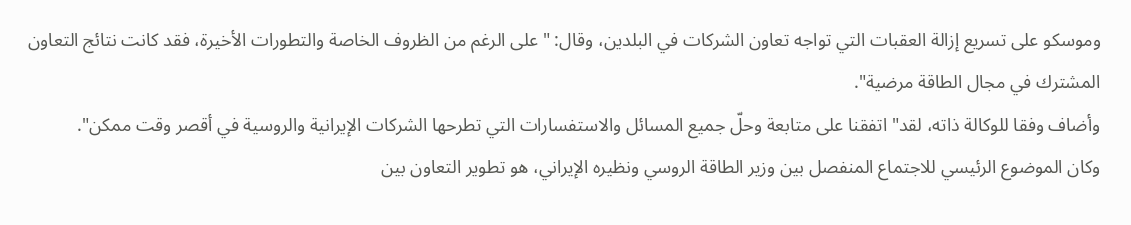وموسكو على تسريع إزالة العقبات التي تواجه تعاون الشركات في البلدين، وقال: " على الرغم من الظروف الخاصة والتطورات الأخيرة، فقد كانت نتائج التعاون المشترك في مجال الطاقة مرضية".
وأضاف وفقا للوكالة ذاته، لقد" اتفقنا على متابعة وحلّ جميع المسائل والاستفسارات التي تطرحها الشركات الإيرانية والروسية في أقصر وقت ممكن".
وكان الموضوع الرئيسي للاجتماع المنفصل بين وزير الطاقة الروسي ونظيره الإيراني، هو تطوير التعاون بين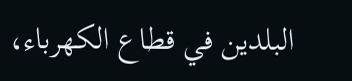البلدين في قطاع الكهرباء،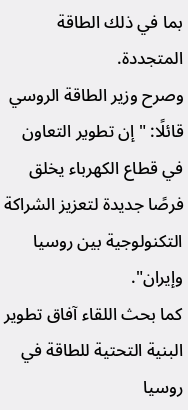بما في ذلك الطاقة المتجددة.
وصرح وزير الطاقة الروسي قائلًا: " إن تطوير التعاون في قطاع الكهرباء يخلق فرصًا جديدة لتعزيز الشراكة التكنولوجية بين روسيا وإيران".
كما بحث اللقاء آفاق تطوير البنية التحتية للطاقة في روسيا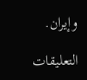وإيران.

التعليقات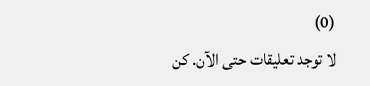(0)
لا توجد تعليقات حتى الآن. كن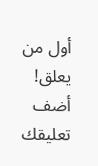أول من يعلق!
أضف تعليقك